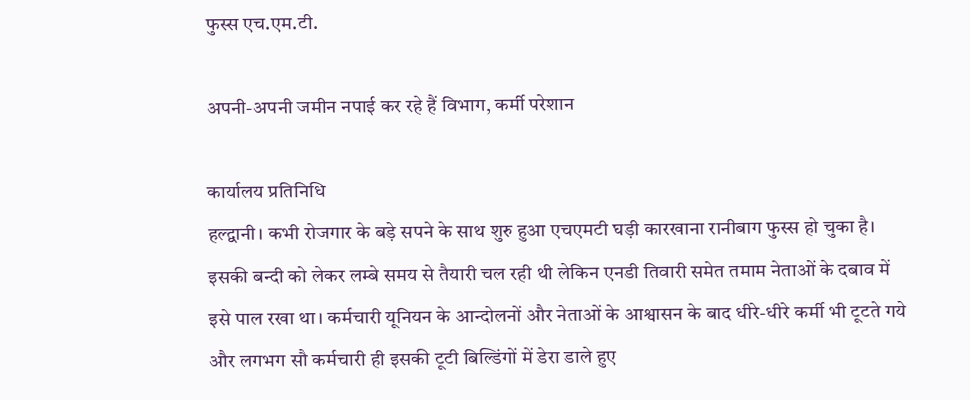फुस्स एच.एम.टी.

अपनी-अपनी जमीन नपाई कर रहे हैं विभाग, कर्मी परेशान

कार्यालय प्रतिनिधि
हल्द्वानी। कभी रोजगार के बड़े सपने के साथ शुरु हुआ एचएमटी घड़ी कारखाना रानीबाग फुस्स हो चुका है। इसकी बन्दी को लेकर लम्बे समय से तैयारी चल रही थी लेकिन एनडी तिवारी समेत तमाम नेताओं के दबाव में इसे पाल रखा था। कर्मचारी यूनियन के आन्दोलनों और नेताओं के आश्वासन के बाद धीरे-धीरे कर्मी भी टूटते गये और लगभग सौ कर्मचारी ही इसकी टूटी बिल्डिंगों में डेरा डाले हुए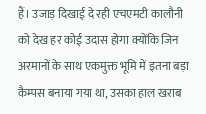हैं। उजाड़ दिखाई दे रही एचएमटी कालौनी को देख हर कोई उदास होगा क्योंकि जिन अरमानों के साथ एकमुक्त भूमि में इतना बड़ा कैम्पस बनाया गया था, उसका हाल खराब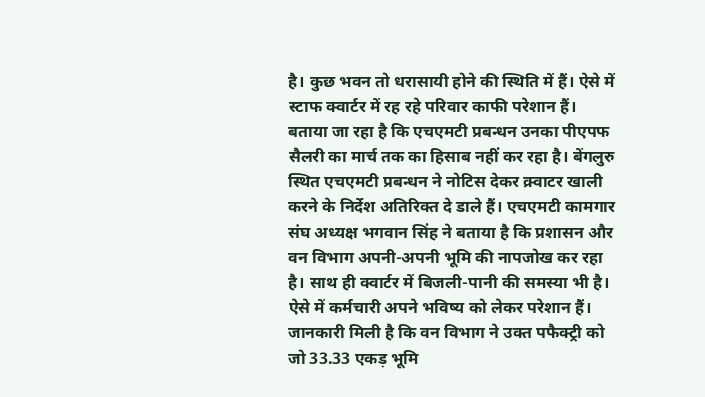है। कुछ भवन तो धरासायी होने की स्थिति में हैं। ऐसे में स्टाफ क्वार्टर में रह रहे परिवार काफी परेशान हैं। बताया जा रहा है कि एचएमटी प्रबन्धन उनका पीएपफ सैलरी का मार्च तक का हिसाब नहीं कर रहा है। बेंगलुरु स्थित एचएमटी प्रबन्धन ने नोटिस देकर क्र्वाटर खाली करने के निर्देश अतिरिक्त दे डाले हैं। एचएमटी कामगार संघ अध्यक्ष भगवान सिंह ने बताया है कि प्रशासन और वन विभाग अपनी-अपनी भूमि की नापजोख कर रहा है। साथ ही क्वार्टर में बिजली-पानी की समस्या भी है। ऐसे में कर्मचारी अपने भविष्य को लेकर परेशान हैं। जानकारी मिली है कि वन विभाग ने उक्त पफैक्ट्री को जो 33.33 एकड़ भूमि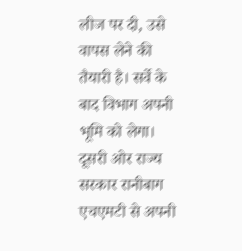लीज पर दी, उसे वापस लेने की तैयारी है। सर्वे के बाद विभाग अपनी भूमि को लेगा। दूसरी ओर राज्य सरकार रानीबाग एचएमटी से अपनी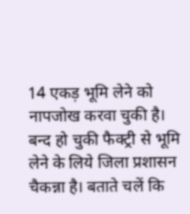14 एकड़ भूमि लेने को नापजोख करवा चुकी है। बन्द हो चुकी फैक्ट्री से भूमि लेने के लिये जिला प्रशासन चैकन्ना है। बताते चलें कि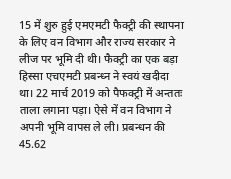15 में शुरु हुई एमएमटी फैक्ट्री की स्थापना के लिए वन विभाग और राज्य सरकार ने लीज पर भूमि दी थी। फैक्ट्री का एक बड़ा हिस्सा एचएमटी प्रबन्ध्न ने स्वयं खदीदा था। 22 मार्च 2019 को पैफक्ट्री में अन्ततः ताला लगाना पड़ा। ऐसे में वन विभाग ने अपनी भूमि वापस ले ली। प्रबन्धन की 45.62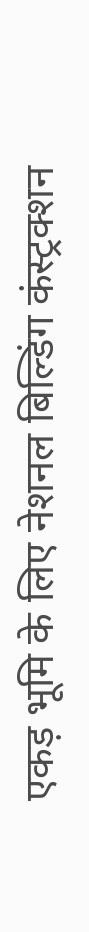एकड़ भूमि के लिए नेशनल बिल्डिंग कंस्ट्रक्शन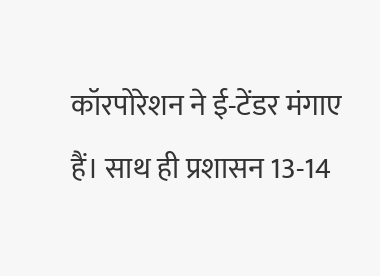कॉरपोरेशन ने ई-टेंडर मंगाए हैं। साथ ही प्रशासन 13-14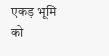एकड़ भूमि को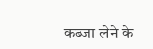कब्जा लेने के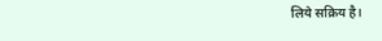लिये सक्रिय है।